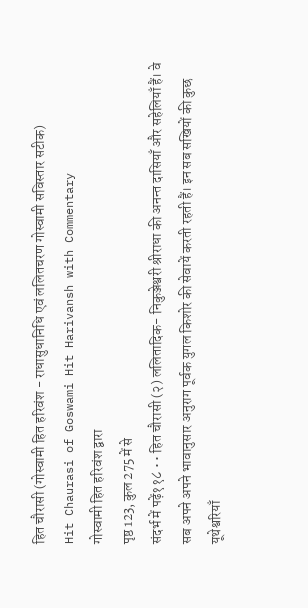हित चौरासी (गोस्वामी हित हरिवंश - राधासुधानिधि एवं ललितचरण गोस्वामी सविस्तार सटीक)
Hit Chaurasi of Goswami Hit Harivansh with Commentary
गोस्वामी हित हरिवंश द्वारा
पृष्ठ 123, कुल 275 में से
संदर्भ में पढ़ें११८ • • हित चौरासी (२) ललितादिक- निकुञ्जेश्वरी श्रीराधा की अनन्त दासियाँ और सहेलियाँ हैं। वे सब अपने अपने भावानुसार अनुराग पूर्वक युगल किशोर की सेवायें करती रहती हैं। इन सब सखियों की कुछ यूथेश्वरियाँ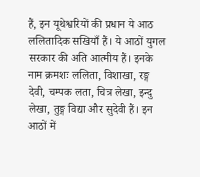हैं, इन यूथेश्वरियों की प्रधान ये आठ ललितादिक सखियाँ हैं। ये आठों युगल सरकार की अति आत्मीय हैं। इनके नाम क्रमशः ललिता, विशाखा, रङ्ग देवी, चम्पक लता, चित्र लेखा, इन्दु लेखा, तुङ्ग विद्या और सुदेवी हैं। इन आठों में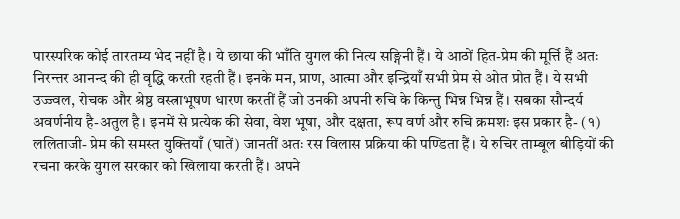पारस्परिक कोई तारतम्य भेद नहीं है। ये छाया की भाँति युगल की नित्य सङ्गिनी हैं। ये आठों हित-प्रेम की मूर्त्ति हैं अतः निरन्तर आनन्द की ही वृद्धि करती रहती हैं। इनके मन, प्राण, आत्मा और इन्द्रियाँ सभी प्रेम से ओत प्रोत हैं। ये सभी उज्ज्वल, रोचक और श्रेष्ठ वस्त्राभूषण धारण करतीं हैं जो उनकी अपनी रुचि के किन्तु भिन्न भिन्न हैं। सबका सौन्दर्य अवर्णनीय है-अतुल है। इनमें से प्रत्येक की सेवा, वेश भूषा, और दक्षता, रूप वर्ण और रुचि क्रमशः इस प्रकार है- (१) ललिताजी- प्रेम की समस्त युक्तियाँ (घातें) जानतीं अतः रस विलास प्रक्रिया की पण्डिता हैं। ये रुचिर ताम्बूल बीड़ियों की रचना करके युगल सरकार को खिलाया करती हैं। अपने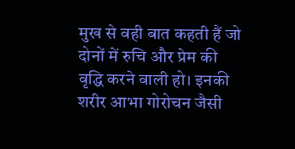मुख से वही बात कहती हैं जो दोनों में रुचि और प्रेम की वृद्धि करने वाली हो। इनकी शरीर आभा गोरोचन जैसी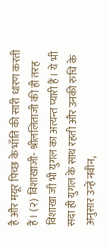है और मयूर पिच्छ के भाँति की सारी धारण करती हैं। (२) विशाखाजी- श्रीललिताजी की ही तरह विशाखा जी भी युगल का अत्यन्त प्यारी हैं। ये भी सदा ही युगल के साथ रहती और उनकी रुचि के अनुसार उन्हें नवीन,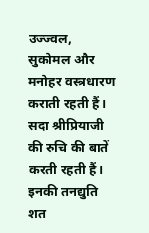उज्ज्वल, सुकोमल और मनोहर वस्त्रधारण कराती रहती हैं। सदा श्रीप्रियाजी की रुचि की बातें करती रहती हैं। इनकी तनद्युति शत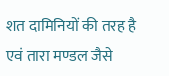शत दामिनियों की तरह है एवं तारा मण्डल जैसे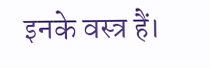इनके वस्त्र हैं।